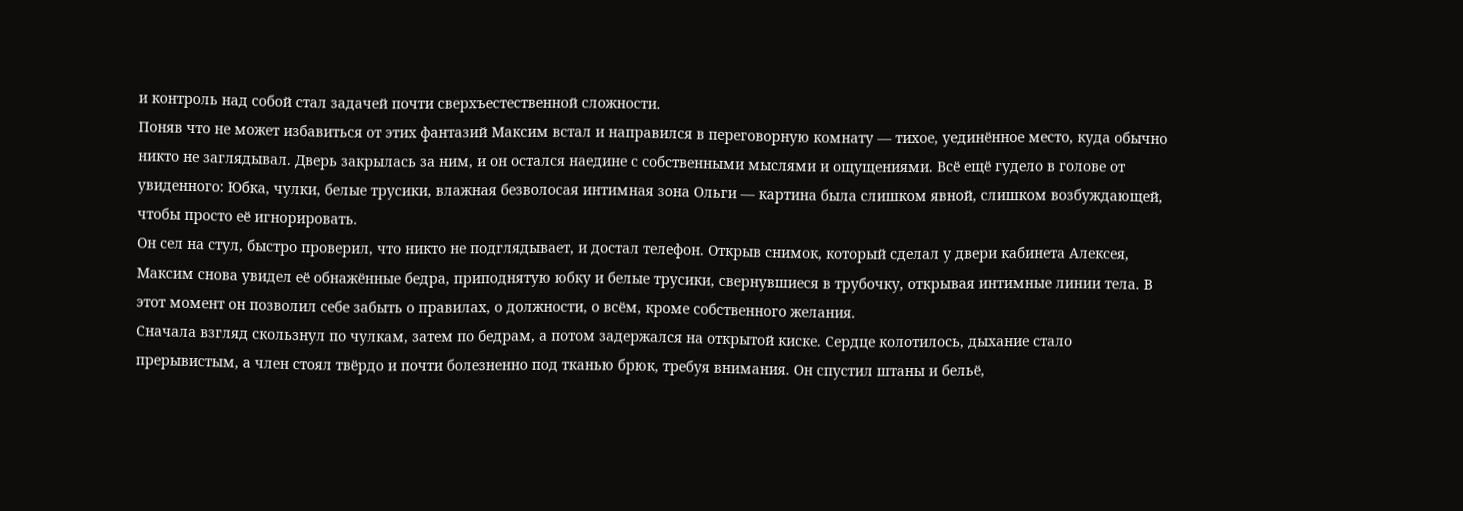и контроль над собой стал задачей почти сверхъестественной сложности.
Поняв что не может избавиться от этих фантазий Максим встал и направился в переговорную комнату — тихое, уединённое место, куда обычно никто не заглядывал. Дверь закрылась за ним, и он остался наедине с собственными мыслями и ощущениями. Всё ещё гудело в голове от увиденного: Юбка, чулки, белые трусики, влажная безволосая интимная зона Ольги — картина была слишком явной, слишком возбуждающей, чтобы просто её игнорировать.
Он сел на стул, быстро проверил, что никто не подглядывает, и достал телефон. Открыв снимок, который сделал у двери кабинета Алексея, Максим снова увидел её обнажённые бедра, приподнятую юбку и белые трусики, свернувшиеся в трубочку, открывая интимные линии тела. В этот момент он позволил себе забыть о правилах, о должности, о всём, кроме собственного желания.
Сначала взгляд скользнул по чулкам, затем по бедрам, а потом задержался на открытой киске. Сердце колотилось, дыхание стало прерывистым, а член стоял твёрдо и почти болезненно под тканью брюк, требуя внимания. Он спустил штаны и бельё,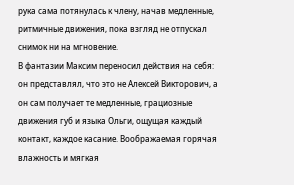рука сама потянулась к члену, начав медленные, ритмичные движения, пока взгляд не отпускал снимок ни на мгновение.
В фантазии Максим переносил действия на себя: он представлял, что это не Алексей Викторович, а он сам получает те медленные, грациозные движения губ и языка Ольги, ощущая каждый контакт, каждое касание. Воображаемая горячая влажность и мягкая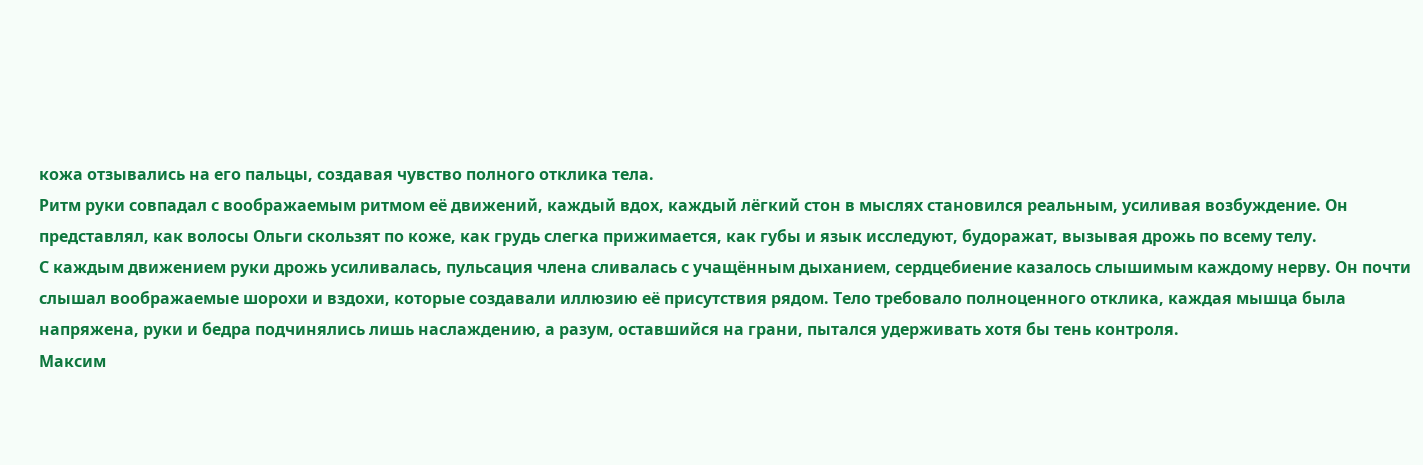кожа отзывались на его пальцы, создавая чувство полного отклика тела.
Ритм руки совпадал с воображаемым ритмом её движений, каждый вдох, каждый лёгкий стон в мыслях становился реальным, усиливая возбуждение. Он представлял, как волосы Ольги скользят по коже, как грудь слегка прижимается, как губы и язык исследуют, будоражат, вызывая дрожь по всему телу.
С каждым движением руки дрожь усиливалась, пульсация члена сливалась с учащённым дыханием, сердцебиение казалось слышимым каждому нерву. Он почти слышал воображаемые шорохи и вздохи, которые создавали иллюзию её присутствия рядом. Тело требовало полноценного отклика, каждая мышца была напряжена, руки и бедра подчинялись лишь наслаждению, а разум, оставшийся на грани, пытался удерживать хотя бы тень контроля.
Максим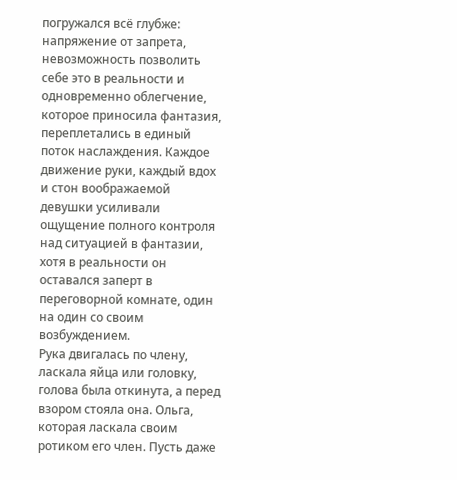погружался всё глубже: напряжение от запрета, невозможность позволить себе это в реальности и одновременно облегчение, которое приносила фантазия, переплетались в единый поток наслаждения. Каждое движение руки, каждый вдох и стон воображаемой девушки усиливали ощущение полного контроля над ситуацией в фантазии, хотя в реальности он оставался заперт в переговорной комнате, один на один со своим возбуждением.
Рука двигалась по члену, ласкала яйца или головку, голова была откинута, а перед взором стояла она. Ольга, которая ласкала своим ротиком его член. Пусть даже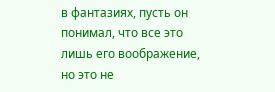в фантазиях, пусть он понимал, что все это лишь его воображение, но это не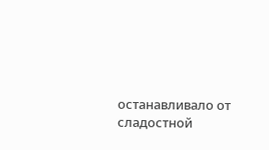останавливало от сладостной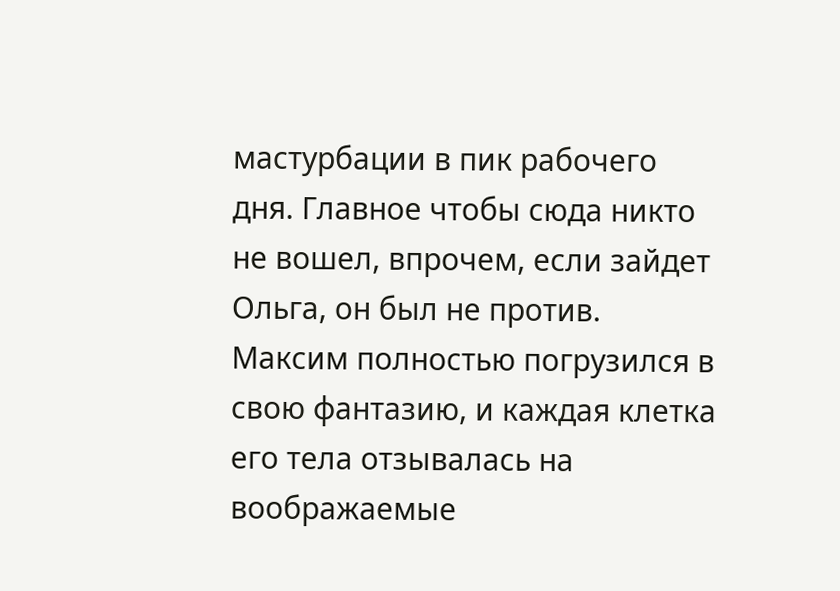мастурбации в пик рабочего дня. Главное чтобы сюда никто не вошел, впрочем, если зайдет Ольга, он был не против.
Максим полностью погрузился в свою фантазию, и каждая клетка его тела отзывалась на воображаемые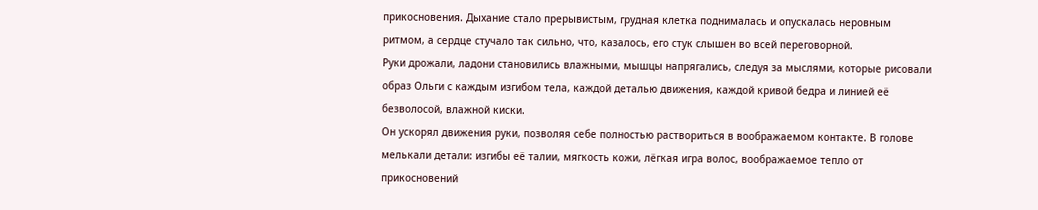прикосновения. Дыхание стало прерывистым, грудная клетка поднималась и опускалась неровным ритмом, а сердце стучало так сильно, что, казалось, его стук слышен во всей переговорной.
Руки дрожали, ладони становились влажными, мышцы напрягались, следуя за мыслями, которые рисовали образ Ольги с каждым изгибом тела, каждой деталью движения, каждой кривой бедра и линией её безволосой, влажной киски.
Он ускорял движения руки, позволяя себе полностью раствориться в воображаемом контакте. В голове мелькали детали: изгибы её талии, мягкость кожи, лёгкая игра волос, воображаемое тепло от прикосновений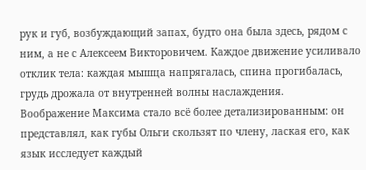рук и губ, возбуждающий запах, будто она была здесь, рядом с ним, а не с Алексеем Викторовичем. Каждое движение усиливало отклик тела: каждая мышца напрягалась, спина прогибалась, грудь дрожала от внутренней волны наслаждения.
Воображение Максима стало всё более детализированным: он представлял, как губы Ольги скользят по члену, лаская его, как язык исследует каждый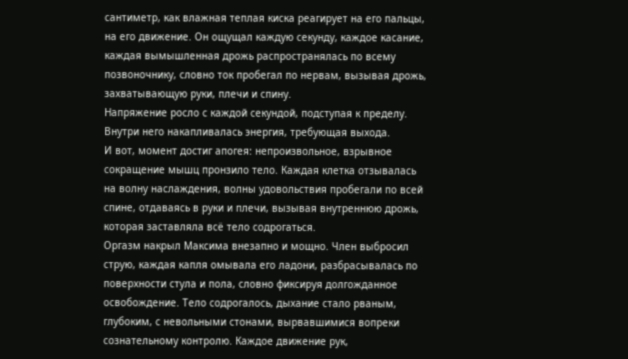сантиметр, как влажная теплая киска реагирует на его пальцы, на его движение. Он ощущал каждую секунду, каждое касание, каждая вымышленная дрожь распространялась по всему позвоночнику, словно ток пробегал по нервам, вызывая дрожь, захватывающую руки, плечи и спину.
Напряжение росло с каждой секундой, подступая к пределу. Внутри него накапливалась энергия, требующая выхода.
И вот, момент достиг апогея: непроизвольное, взрывное сокращение мышц пронзило тело. Каждая клетка отзывалась на волну наслаждения, волны удовольствия пробегали по всей спине, отдаваясь в руки и плечи, вызывая внутреннюю дрожь, которая заставляла всё тело содрогаться.
Оргазм накрыл Максима внезапно и мощно. Член выбросил струю, каждая капля омывала его ладони, разбрасывалась по поверхности стула и пола, словно фиксируя долгожданное освобождение. Тело содрогалось, дыхание стало рваным, глубоким, с невольными стонами, вырвавшимися вопреки сознательному контролю. Каждое движение рук,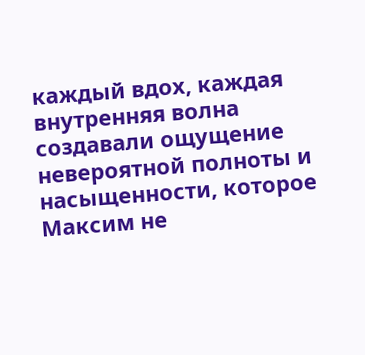каждый вдох, каждая внутренняя волна создавали ощущение невероятной полноты и насыщенности, которое Максим не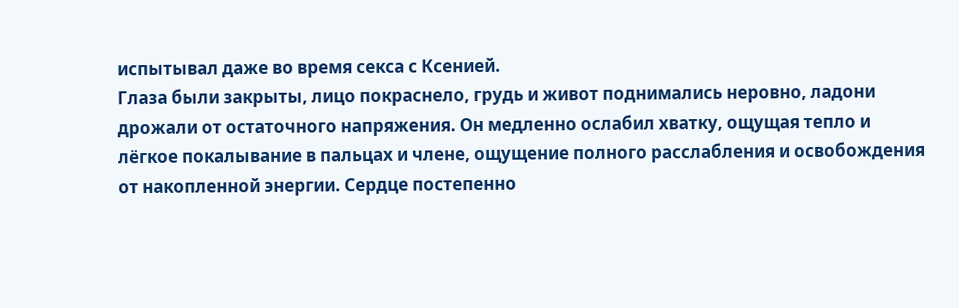испытывал даже во время секса с Ксенией.
Глаза были закрыты, лицо покраснело, грудь и живот поднимались неровно, ладони дрожали от остаточного напряжения. Он медленно ослабил хватку, ощущая тепло и лёгкое покалывание в пальцах и члене, ощущение полного расслабления и освобождения от накопленной энергии. Сердце постепенно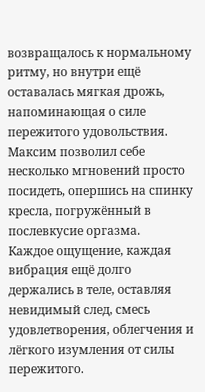возвращалось к нормальному ритму, но внутри ещё оставалась мягкая дрожь, напоминающая о силе пережитого удовольствия.
Максим позволил себе несколько мгновений просто посидеть, опершись на спинку кресла, погружённый в послевкусие оргазма.
Каждое ощущение, каждая вибрация ещё долго держались в теле, оставляя невидимый след, смесь удовлетворения, облегчения и лёгкого изумления от силы пережитого.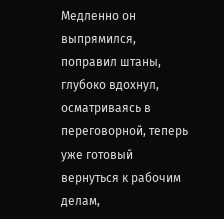Медленно он выпрямился, поправил штаны, глубоко вдохнул, осматриваясь в переговорной, теперь уже готовый вернуться к рабочим делам,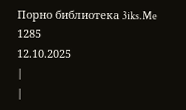Порно библиотека 3iks.Me
1285
12.10.2025
|
|